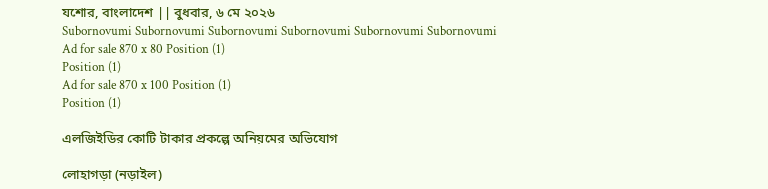যশোর, বাংলাদেশ || বুধবার, ৬ মে ২০২৬
Subornovumi Subornovumi Subornovumi Subornovumi Subornovumi Subornovumi
Ad for sale 870 x 80 Position (1)
Position (1)
Ad for sale 870 x 100 Position (1)
Position (1)

এলজিইডির কোটি টাকার প্রকল্পে অনিয়মের অভিযোগ

লোহাগড়া (নড়াইল)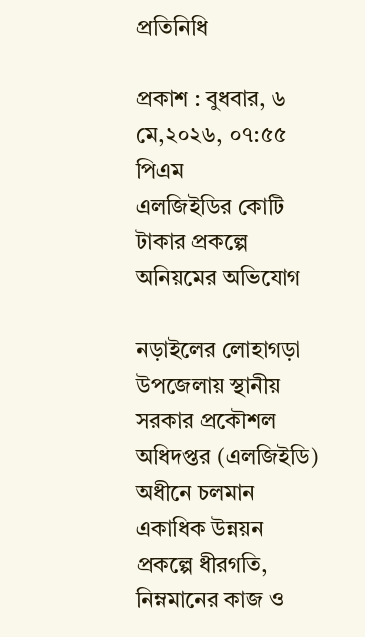প্রতিনিধি

প্রকাশ : বুধবার, ৬ মে,২০২৬, ০৭:৫৫ পিএম
এলজিইডির কোটি টাকার প্রকল্পে অনিয়মের অভিযোগ

নড়াইলের লোহাগড়া উপজেলায় স্থানীয় সরকার প্রকৌশল অধিদপ্তর (এলজিইডি) অধীনে চলমান একাধিক উন্নয়ন প্রকল্পে ধীরগতি, নিম্নমানের কাজ ও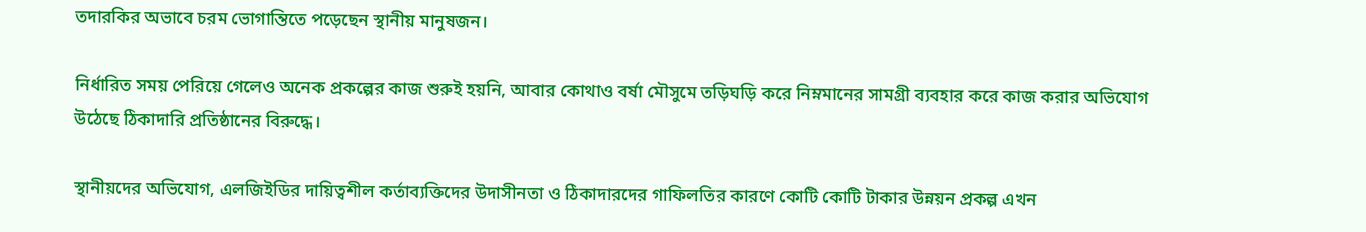তদারকির অভাবে চরম ভোগান্তিতে পড়েছেন স্থানীয় মানুষজন।

নির্ধারিত সময় পেরিয়ে গেলেও অনেক প্রকল্পের কাজ শুরুই হয়নি, আবার কোথাও বর্ষা মৌসুমে তড়িঘড়ি করে নিম্নমানের সামগ্রী ব্যবহার করে কাজ করার অভিযোগ উঠেছে ঠিকাদারি প্রতিষ্ঠানের বিরুদ্ধে।

স্থানীয়দের অভিযোগ, এলজিইডির দায়িত্বশীল কর্তাব্যক্তিদের উদাসীনতা ও ঠিকাদারদের গাফিলতির কারণে কোটি কোটি টাকার উন্নয়ন প্রকল্প এখন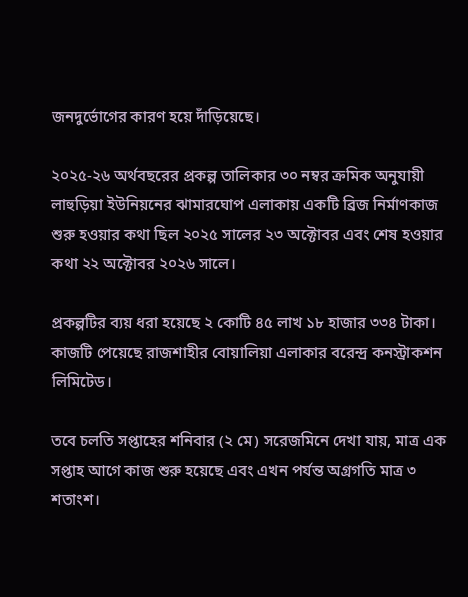জনদুর্ভোগের কারণ হয়ে দাঁড়িয়েছে।

২০২৫-২৬ অর্থবছরের প্রকল্প তালিকার ৩০ নম্বর ক্রমিক অনুযায়ী লাহুড়িয়া ইউনিয়নের ঝামারঘোপ এলাকায় একটি ব্রিজ নির্মাণকাজ শুরু হওয়ার কথা ছিল ২০২৫ সালের ২৩ অক্টোবর এবং শেষ হওয়ার কথা ২২ অক্টোবর ২০২৬ সালে।

প্রকল্পটির ব্যয় ধরা হয়েছে ২ কোটি ৪৫ লাখ ১৮ হাজার ৩৩৪ টাকা। কাজটি পেয়েছে রাজশাহীর বোয়ালিয়া এলাকার বরেন্দ্র কনস্ট্রাকশন লিমিটেড।

তবে চলতি সপ্তাহের শনিবার (২ মে) সরেজমিনে দেখা যায়, মাত্র এক সপ্তাহ আগে কাজ শুরু হয়েছে এবং এখন পর্যন্ত অগ্রগতি মাত্র ৩ শতাংশ।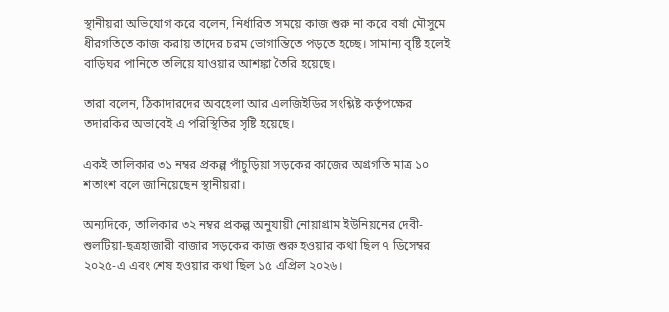স্থানীয়রা অভিযোগ করে বলেন, নির্ধারিত সময়ে কাজ শুরু না করে বর্ষা মৌসুমে ধীরগতিতে কাজ করায় তাদের চরম ভোগান্তিতে পড়তে হচ্ছে। সামান্য বৃষ্টি হলেই বাড়িঘর পানিতে তলিয়ে যাওয়ার আশঙ্কা তৈরি হয়েছে।

তারা বলেন, ঠিকাদারদের অবহেলা আর এলজিইডির সংশ্লিষ্ট কর্তৃপক্ষের তদারকির অভাবেই এ পরিস্থিতির সৃষ্টি হয়েছে।

একই তালিকার ৩১ নম্বর প্রকল্প পাঁচুড়িয়া সড়কের কাজের অগ্রগতি মাত্র ১০ শতাংশ বলে জানিয়েছেন স্থানীয়রা।

অন্যদিকে, তালিকার ৩২ নম্বর প্রকল্প অনুযায়ী নোয়াগ্রাম ইউনিয়নের দেবী-শুলটিয়া-ছত্রহাজারী বাজার সড়কের কাজ শুরু হওয়ার কথা ছিল ৭ ডিসেম্বর ২০২৫-এ এবং শেষ হওয়ার কথা ছিল ১৫ এপ্রিল ২০২৬।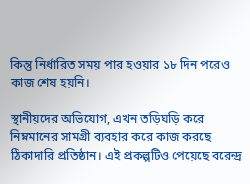কিন্তু নির্ধারিত সময় পার হওয়ার ১৮ দিন পরেও কাজ শেষ হয়নি।

স্থানীয়দের অভিযোগ, এখন তড়িঘড়ি করে নিম্নমানের সামগ্রী ব্যবহার করে কাজ করছে ঠিকাদারি প্রতিষ্ঠান। এই প্রকল্পটিও পেয়েছে বরেন্দ্র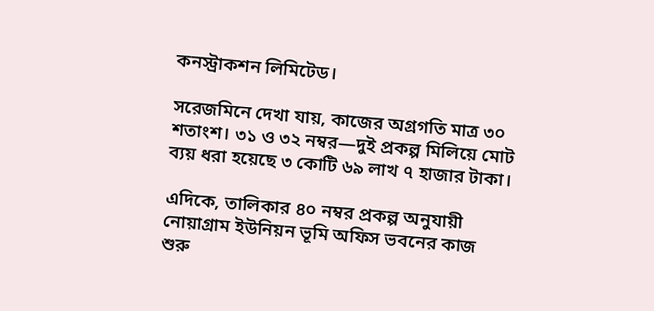কনস্ট্রাকশন লিমিটেড।

সরেজমিনে দেখা যায়, কাজের অগ্রগতি মাত্র ৩০ শতাংশ। ৩১ ও ৩২ নম্বর—দুই প্রকল্প মিলিয়ে মোট ব্যয় ধরা হয়েছে ৩ কোটি ৬৯ লাখ ৭ হাজার টাকা।

এদিকে, তালিকার ৪০ নম্বর প্রকল্প অনুযায়ী নোয়াগ্রাম ইউনিয়ন ভূমি অফিস ভবনের কাজ শুরু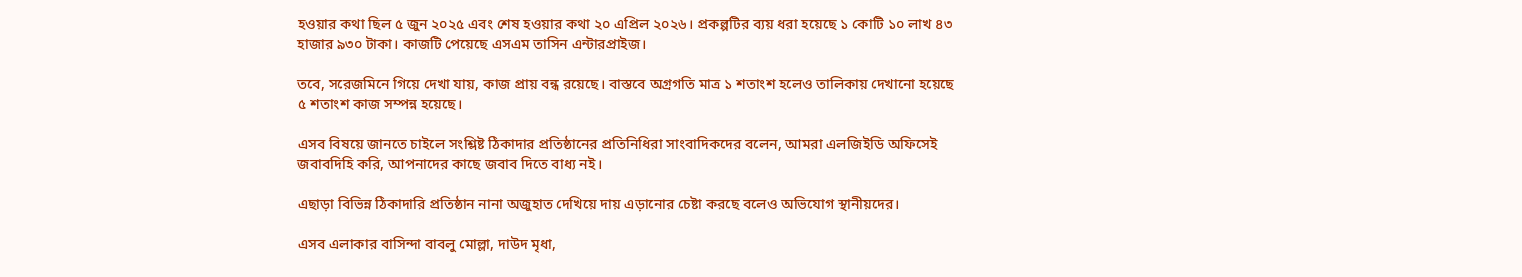হওয়ার কথা ছিল ৫ জুন ২০২৫ এবং শেষ হওয়ার কথা ২০ এপ্রিল ২০২৬। প্রকল্পটির ব্যয় ধরা হয়েছে ১ কোটি ১০ লাখ ৪৩ হাজার ৯৩০ টাকা। কাজটি পেয়েছে এসএম তাসিন এন্টারপ্রাইজ।

তবে, সরেজমিনে গিয়ে দেখা যায়, কাজ প্রায় বন্ধ রয়েছে। বাস্তবে অগ্রগতি মাত্র ১ শতাংশ হলেও তালিকায় দেখানো হয়েছে ৫ শতাংশ কাজ সম্পন্ন হয়েছে।

এসব বিষয়ে জানতে চাইলে সংশ্লিষ্ট ঠিকাদার প্রতিষ্ঠানের প্রতিনিধিরা সাংবাদিকদের বলেন, আমরা এলজিইডি অফিসেই জবাবদিহি করি, আপনাদের কাছে জবাব দিতে বাধ্য নই।

এছাড়া বিভিন্ন ঠিকাদারি প্রতিষ্ঠান নানা অজুহাত দেখিয়ে দায় এড়ানোর চেষ্টা করছে বলেও অভিযোগ স্থানীয়দের।

এসব এলাকার বাসিন্দা বাবলু মোল্লা, দাউদ মৃধা,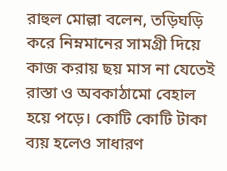রাহুল মোল্লা বলেন, তড়িঘড়ি করে নিম্নমানের সামগ্রী দিয়ে কাজ করায় ছয় মাস না যেতেই রাস্তা ও অবকাঠামো বেহাল হয়ে পড়ে। কোটি কোটি টাকা ব্যয় হলেও সাধারণ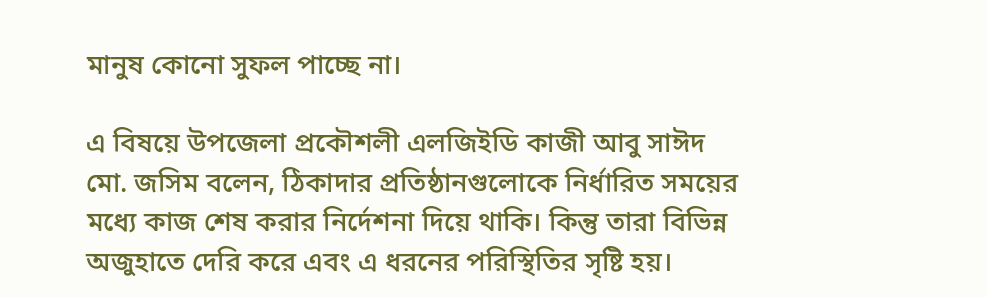মানুষ কোনো সুফল পাচ্ছে না।

এ বিষয়ে উপজেলা প্রকৌশলী এলজিইডি কাজী আবু সাঈদ মো. জসিম বলেন, ঠিকাদার প্রতিষ্ঠানগুলোকে নির্ধারিত সময়ের মধ্যে কাজ শেষ করার নির্দেশনা দিয়ে থাকি। কিন্তু তারা বিভিন্ন অজুহাতে দেরি করে এবং এ ধরনের পরিস্থিতির সৃষ্টি হয়।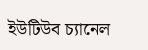ইউটিউব চ্যানেল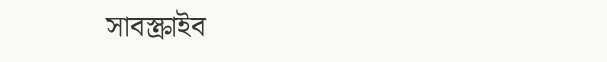সাবস্ক্রাইব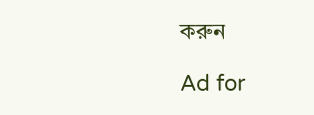করুন

Ad for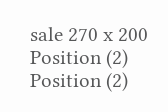sale 270 x 200 Position (2)
Position (2)